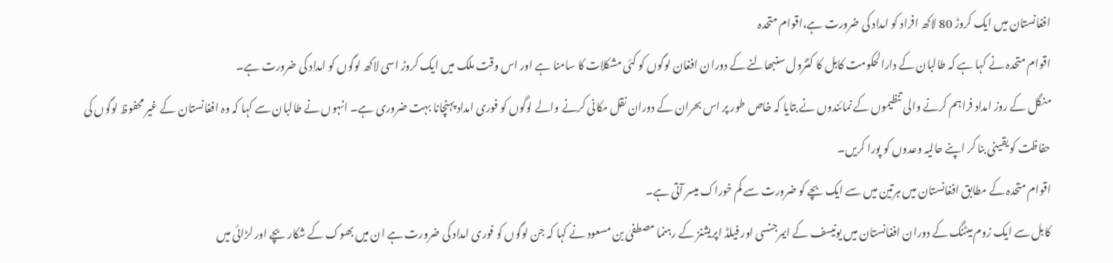افغانستان میں ایک کروڑ 80 لاکھ افراد کو امداد کی ضرورت ہے،اقوام متحدہ
اقوام متحدہ نے کہا ہے کہ طالبان کے دارالحکومت کابل کا کنٹرول سنبھالنے کے دوران افغان لوگوں کو کئی مشکلات کا سامنا ہے اور اس وقت ملک میں ایک کروڑ اسی لاکھ لوگوں کو امداد کی ضرورت ہے۔
منگل کے روز امداد فراہم کرنے والی تنظیموں کے نمائندوں نے بتایا کہ خاص طور پر اس بحران کے دوران نقل مکانی کرنے والے لوگوں کو فوری امداد پہنچانا بہت ضروری ہے۔ انہوں نے طالبان سے کہا کہ وہ افغانستان کے غیر محفوظ لوگوں کی حفاظت کو یقینی بنا کر اپنے حالیہ وعدوں کو پورا کریں۔
اقوام متحدہ کے مطابق افغانستان میں ہرتین میں سے ایک بچے کو ضرورت سے کم خوراک میسر آتی ہے۔
کابل سے ایک زوم میٹنگ کے دوران افغانستان میں یونیسف کے ایمرجنسی اور فیلڈ اپریشنز کے رہنما مصطفیٰ بن مسعود نے کہا کہ جن لوگوں کو فوری امداد کی ضرورت ہے ان میں بھوک کے شکار بچے اور لڑائی میں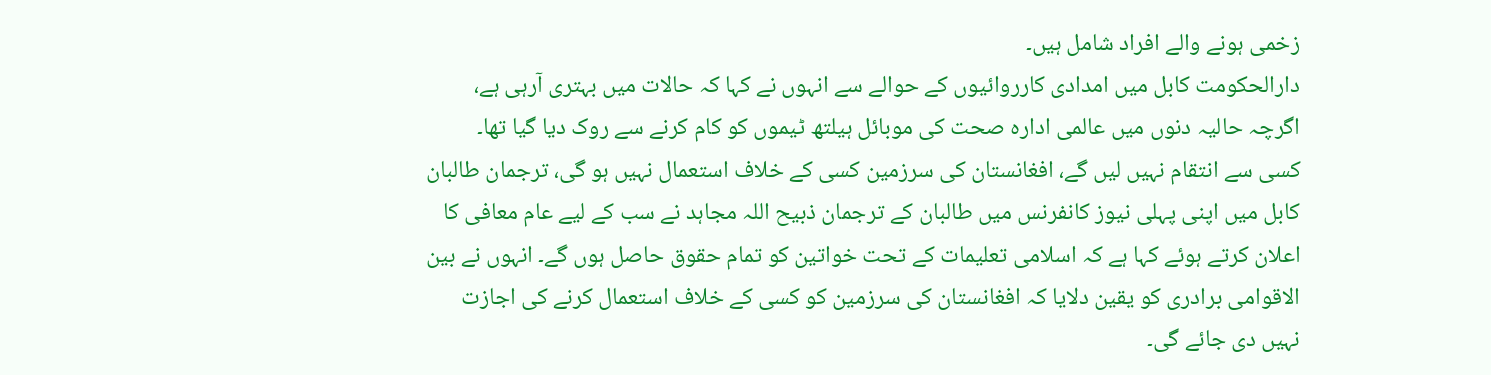زخمی ہونے والے افراد شامل ہیں۔
دارالحکومت کابل میں امدادی کارروائیوں کے حوالے سے انہوں نے کہا کہ حالات میں بہتری آرہی ہے، اگرچہ حالیہ دنوں میں عالمی ادارہ صحت کی موبائل ہیلتھ ٹیموں کو کام کرنے سے روک دیا گیا تھا۔
کسی سے انتقام نہیں لیں گے، افغانستان کی سرزمین کسی کے خلاف استعمال نہیں ہو گی، ترجمان طالبان
کابل میں اپنی پہلی نیوز کانفرنس میں طالبان کے ترجمان ذبیح اللہ مجاہد نے سب کے لیے عام معافی کا اعلان کرتے ہوئے کہا ہے کہ اسلامی تعلیمات کے تحت خواتین کو تمام حقوق حاصل ہوں گے۔ انہوں نے بین الاقوامی برادری کو یقین دلایا کہ افغانستان کی سرزمین کو کسی کے خلاف استعمال کرنے کی اجازت نہیں دی جائے گی۔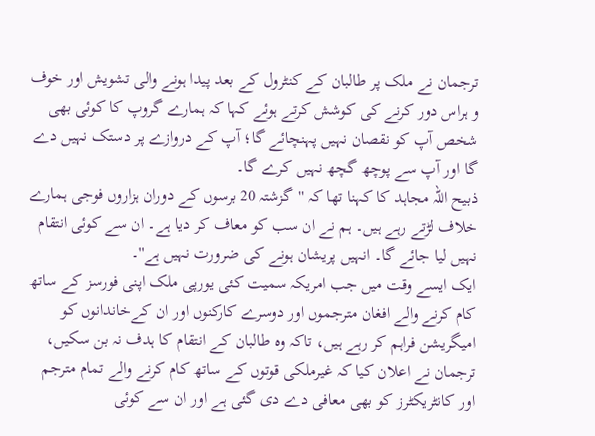ترجمان نے ملک پر طالبان کے کنٹرول کے بعد پیدا ہونے والی تشویش اور خوف و ہراس دور کرنے کی کوشش کرتے ہوئے کہا کہ ہمارے گروپ کا کوئی بھی شخص آپ کو نقصان نہیں پہنچائے گا؛ آپ کے دروازے پر دستک نہیں دے گا اور آپ سے پوچھ گچھ نہیں کرے گا۔
ذبیح اللہ مجاہد کا کہنا تھا کہ ''گزشتہ 20 برسوں کے دوران ہزاروں فوجی ہمارے خلاف لڑتے رہے ہیں۔ ہم نے ان سب کو معاف کر دیا ہے۔ ان سے کوئی انتقام نہیں لیا جائے گا۔ انہیں پریشان ہونے کی ضرورت نہیں ہے''۔
ایک ایسے وقت میں جب امریکہ سمیت کئی یورپی ملک اپنی فورسز کے ساتھ کام کرنے والے افغان مترجموں اور دوسرے کارکنوں اور ان کےخاندانوں کو امیگریشن فراہم کر رہے ہیں، تاکہ وہ طالبان کے انتقام کا ہدف نہ بن سکیں، ترجمان نے اعلان کیا کہ غیرملکی قوتوں کے ساتھ کام کرنے والے تمام مترجم اور کانٹریکٹرز کو بھی معافی دے دی گئی ہے اور ان سے کوئی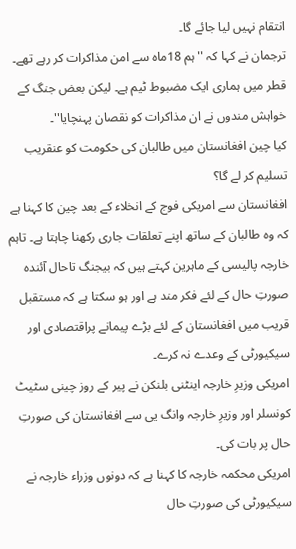انتقام نہیں لیا جائے گا۔
ترجمان نے کہا کہ ''ہم 18ماہ سے امن مذاکرات کر رہے تھے۔ قطر میں ہماری ایک مضبوط ٹیم ہے۔ لیکن بعض جنگ کے خواہش مندوں نے ان مذاکرات کو نقصان پہنچایا''۔
کیا چین افغانستان میں طالبان کی حکومت کو عنقریب تسلیم کر لے گا؟
افغانستان سے امریکی فوج کے انخلاء کے بعد چین کا کہنا ہے کہ وہ طالبان کے ساتھ اپنے تعلقات جاری رکھنا چاہتا ہے۔ تاہم خارجہ پالیسی کے ماہرین کہتے ہیں کہ بیجنگ تاحال آئندہ صورتِ حال کے لئے فکر مند ہے اور ہو سکتا ہے کہ مستقبل قریب میں افغانستان کے لئے بڑے پیمانے پراقتصادی اور سیکیورٹی کے وعدے نہ کرے۔
امریکی وزیرِ خارجہ اینٹنی بلنکن نے پیر کے روز چینی سٹیٹ کونسلر اور وزیرِ خارجہ وانگ یی سے افغانستان کی صورتِ حال پر بات کی۔
امریکی محکمہ خارجہ کا کہنا ہے کہ دونوں وزراء خارجہ نے سیکیورٹی کی صورتِ حال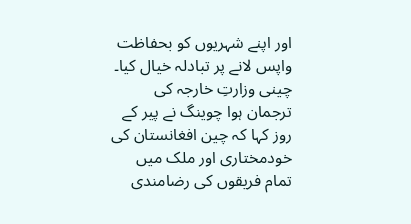اور اپنے شہریوں کو بحفاظت واپس لانے پر تبادلہ خیال کیا۔
چینی وزارتِ خارجہ کی ترجمان ہوا چوینگ نے پیر کے روز کہا کہ چین افغانستان کی خودمختاری اور ملک میں تمام فریقوں کی رضامندی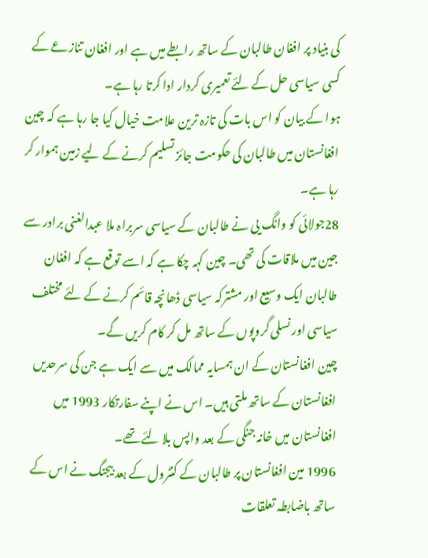کی بنیاد پر افغان طالبان کے ساتھ رابطے میں ہے اور افغان تنازعے کے کسی سیاسی حل کے لئے تعمیری کردار ادا کرتا رہا ہے۔
ہوا کے بیان کو اس بات کی تازہ ترین علامت خیال کیا جا رہا ہے کہ چین افغانستان میں طالبان کی حکومت جائز تسلیم کرنے کے لیے زمین ہموار کر رہا ہے۔
28جولائی کو وانگ یی نے طالبان کے سیاسی سربراہ ملا عبدالغنی برادر سے جین میں ملاقات کی تھی۔ چین کہہ چکا ہے کہ اسے توقع ہے کہ افغان طالبان ایک وسیع اور مشترکہ سیاسی ڈھانچہ قائم کرنے کے لئے مختلف سیاسی اور نسلی گروپوں کے ساتھ مل کر کام کریں گے۔
چین افغانستان کے ان ہمسایہ ممالک میں سے ایک ہے جن کی سرحدیں افغانستان کے ساتھ ملتی ہیں۔ اس نے اپنے سفارتکار 1993 میں افغانستان میں خانہ جنگی کے بعد واپس بلا لئے تھے۔
1996 مین افغانستان پر طالبان کے کنٹرول کے بعد بیجنگ نے اس کے ساتھ باضابطہ تعلقات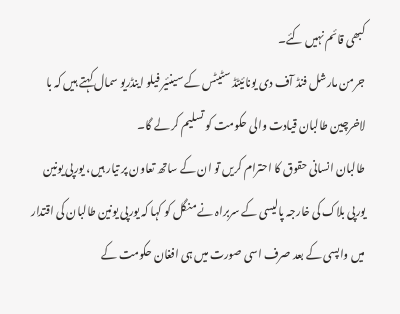کبھی قائم نہیں کئے۔
جرمن مارشل فنڈ آف دی یونائیٹڈ سٹیٹس کے سینئیر فیلو اینڈریو سمال کہتے ہیں کہ با لاخرچین طالبان قیادت والی حکومت کو تسلیم کر لے گا۔
طالبان انسانی حقوق کا احترام کریں تو ان کے ساتھ تعاون پر تیار ہیں، یورپی یونین
یورپی بلاک کی خارجہ پالیسی کے سربراہ نے منگل کو کہا کہ یورپی یونین طالبان کی اقتدار میں واپسی کے بعد صرف اسی صورت میں ہی افغان حکومت کے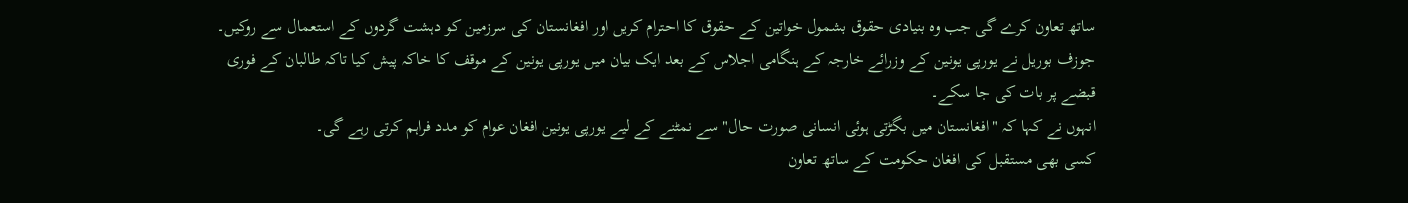ساتھ تعاون کرے گی جب وہ بنیادی حقوق بشمول خواتین کے حقوق کا احترام کریں اور افغانستان کی سرزمین کو دہشت گردوں کے استعمال سے روکیں۔
جوزف بوریل نے یورپی یونین کے وزرائے خارجہ کے ہنگامی اجلاس کے بعد ایک بیان میں یورپی یونین کے موقف کا خاکہ پیش کیا تاکہ طالبان کے فوری قبضے پر بات کی جا سکے۔
انہوں نے کہا کہ "افغانستان میں بگڑتی ہوئی انسانی صورت حال" سے نمٹنے کے لیے یورپی یونین افغان عوام کو مدد فراہم کرتی رہے گی۔
کسی بھی مستقبل کی افغان حکومت کے ساتھ تعاون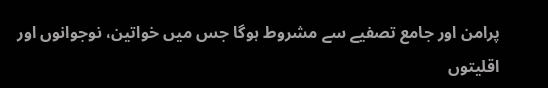پرامن اور جامع تصفیے سے مشروط ہوگا جس میں خواتین، نوجوانوں اور اقلیتوں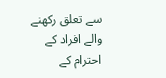سے تعلق رکھنے والے افراد کے احترام کے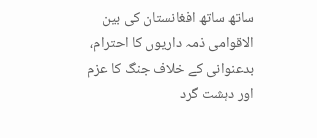ساتھ ساتھ افغانستان کی بین الاقوامی ذمہ داریوں کا احترام، بدعنوانی کے خلاف جنگ کا عزم اور دہشت گرد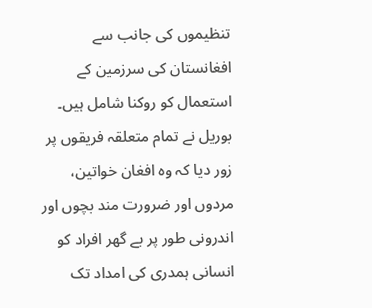تنظیموں کی جانب سے افغانستان کی سرزمین کے استعمال کو روکنا شامل ہیں۔
بوریل نے تمام متعلقہ فریقوں پر زور دیا کہ وہ افغان خواتین، مردوں اور ضرورت مند بچوں اور اندرونی طور پر بے گھر افراد کو انسانی ہمدری کی امداد تک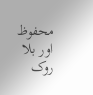محفوظ اور بلا روک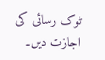ٹوک رسائی کی اجازت دیں۔